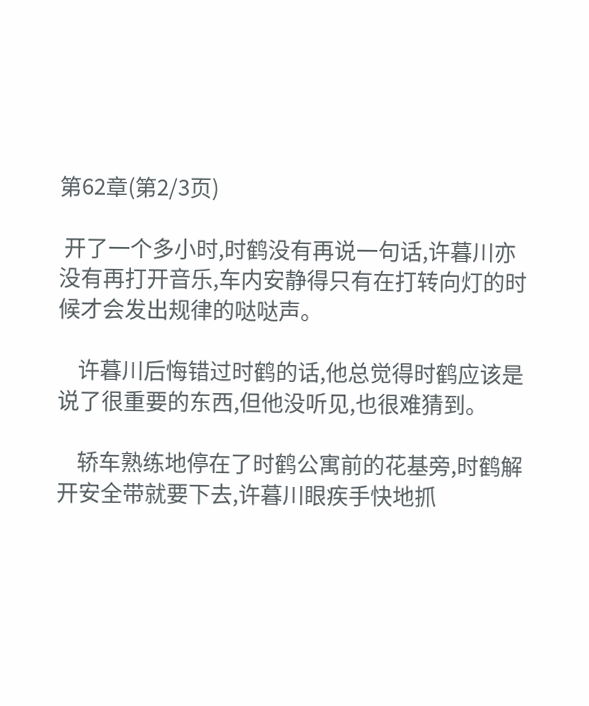第62章(第2/3页)

 开了一个多小时,时鹤没有再说一句话,许暮川亦没有再打开音乐,车内安静得只有在打转向灯的时候才会发出规律的哒哒声。

    许暮川后悔错过时鹤的话,他总觉得时鹤应该是说了很重要的东西,但他没听见,也很难猜到。

    轿车熟练地停在了时鹤公寓前的花基旁,时鹤解开安全带就要下去,许暮川眼疾手快地抓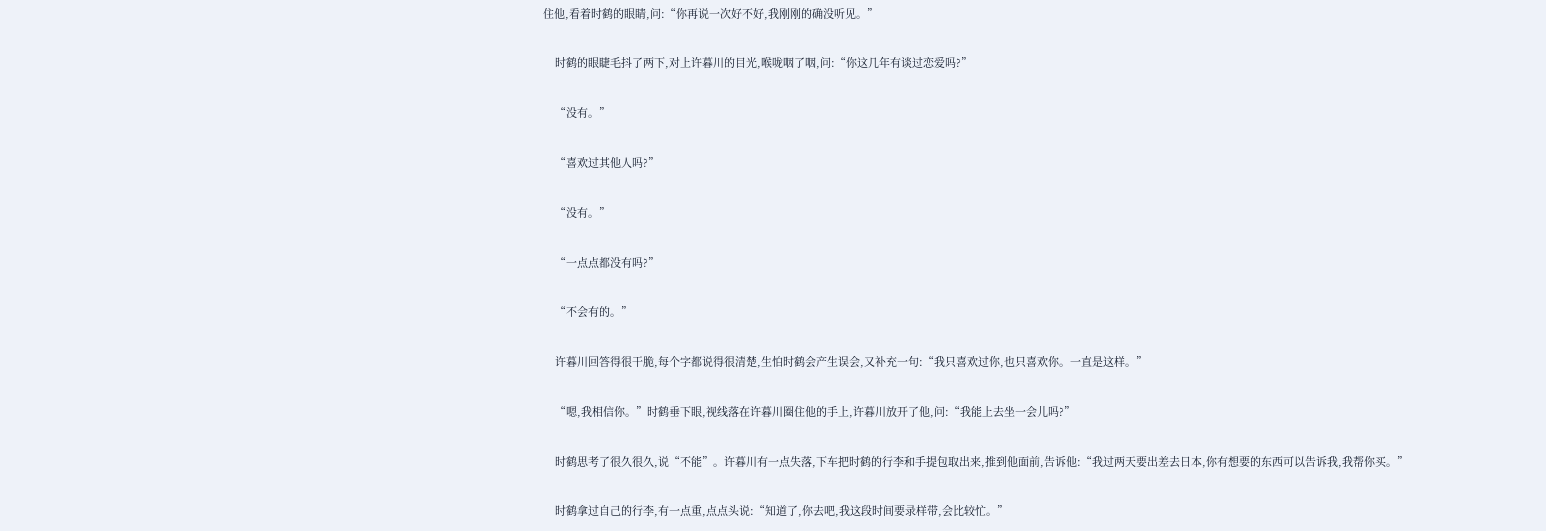住他,看着时鹤的眼睛,问:“你再说一次好不好,我刚刚的确没听见。”

    时鹤的眼睫毛抖了两下,对上许暮川的目光,喉咙咽了咽,问:“你这几年有谈过恋爱吗?”

    “没有。”

    “喜欢过其他人吗?”

    “没有。”

    “一点点都没有吗?”

    “不会有的。”

    许暮川回答得很干脆,每个字都说得很清楚,生怕时鹤会产生误会,又补充一句:“我只喜欢过你,也只喜欢你。一直是这样。”

    “嗯,我相信你。”时鹤垂下眼,视线落在许暮川圈住他的手上,许暮川放开了他,问:“我能上去坐一会儿吗?”

    时鹤思考了很久很久,说“不能”。许暮川有一点失落,下车把时鹤的行李和手提包取出来,推到他面前,告诉他:“我过两天要出差去日本,你有想要的东西可以告诉我,我帮你买。”

    时鹤拿过自己的行李,有一点重,点点头说:“知道了,你去吧,我这段时间要录样带,会比较忙。”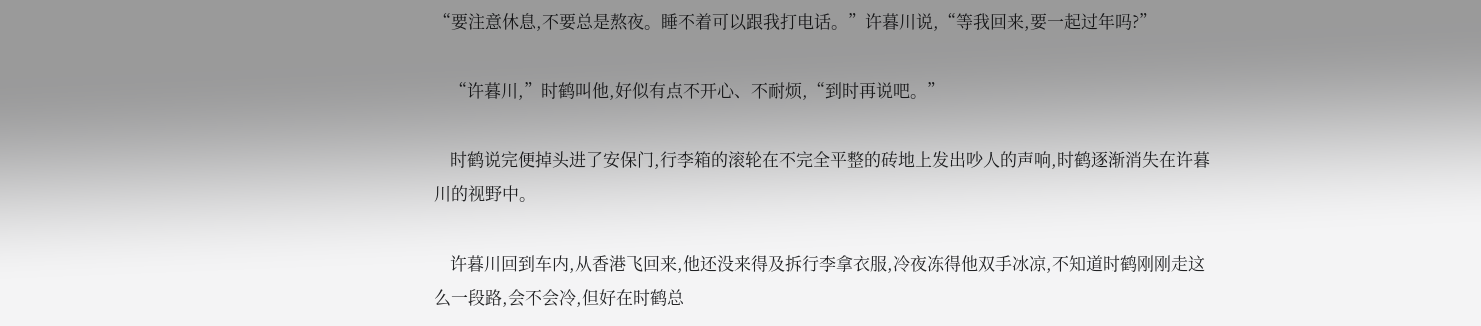“要注意休息,不要总是熬夜。睡不着可以跟我打电话。”许暮川说,“等我回来,要一起过年吗?”

    “许暮川,”时鹤叫他,好似有点不开心、不耐烦,“到时再说吧。”

    时鹤说完便掉头进了安保门,行李箱的滚轮在不完全平整的砖地上发出吵人的声响,时鹤逐渐消失在许暮川的视野中。

    许暮川回到车内,从香港飞回来,他还没来得及拆行李拿衣服,冷夜冻得他双手冰凉,不知道时鹤刚刚走这么一段路,会不会冷,但好在时鹤总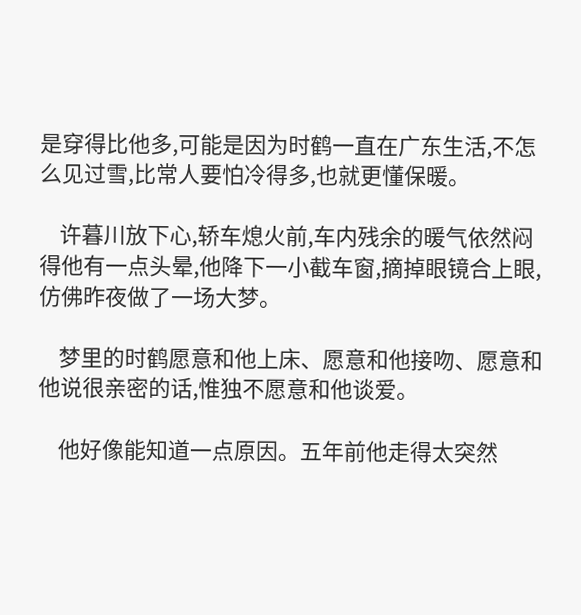是穿得比他多,可能是因为时鹤一直在广东生活,不怎么见过雪,比常人要怕冷得多,也就更懂保暖。

    许暮川放下心,轿车熄火前,车内残余的暖气依然闷得他有一点头晕,他降下一小截车窗,摘掉眼镜合上眼,仿佛昨夜做了一场大梦。

    梦里的时鹤愿意和他上床、愿意和他接吻、愿意和他说很亲密的话,惟独不愿意和他谈爱。

    他好像能知道一点原因。五年前他走得太突然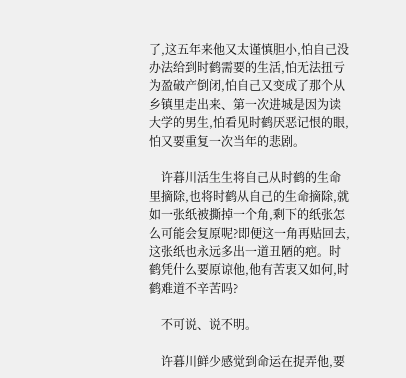了,这五年来他又太谨慎胆小,怕自己没办法给到时鹤需要的生活,怕无法扭亏为盈破产倒闭,怕自己又变成了那个从乡镇里走出来、第一次进城是因为读大学的男生,怕看见时鹤厌恶记恨的眼,怕又要重复一次当年的悲剧。

    许暮川活生生将自己从时鹤的生命里摘除,也将时鹤从自己的生命摘除,就如一张纸被撕掉一个角,剩下的纸张怎么可能会复原呢?即便这一角再贴回去,这张纸也永远多出一道丑陋的疤。时鹤凭什么要原谅他,他有苦衷又如何,时鹤难道不辛苦吗?

    不可说、说不明。

    许暮川鲜少感觉到命运在捉弄他,要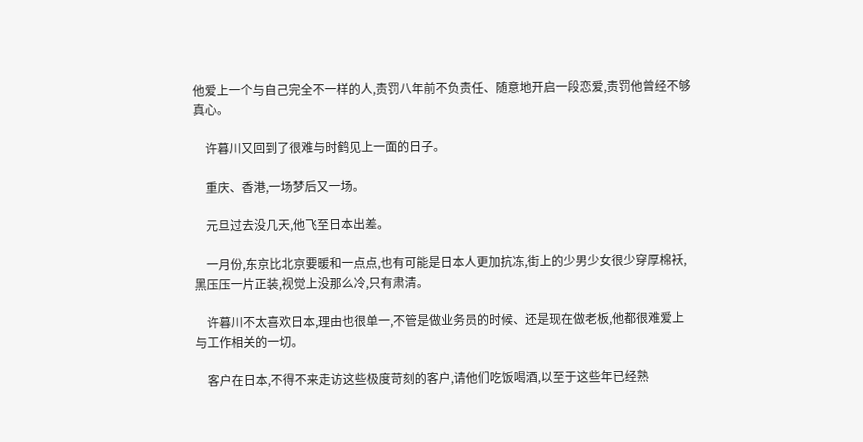他爱上一个与自己完全不一样的人,责罚八年前不负责任、随意地开启一段恋爱,责罚他曾经不够真心。

    许暮川又回到了很难与时鹤见上一面的日子。

    重庆、香港,一场梦后又一场。

    元旦过去没几天,他飞至日本出差。

    一月份,东京比北京要暖和一点点,也有可能是日本人更加抗冻,街上的少男少女很少穿厚棉袄,黑压压一片正装,视觉上没那么冷,只有肃清。

    许暮川不太喜欢日本,理由也很单一,不管是做业务员的时候、还是现在做老板,他都很难爱上与工作相关的一切。

    客户在日本,不得不来走访这些极度苛刻的客户,请他们吃饭喝酒,以至于这些年已经熟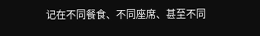记在不同餐食、不同座席、甚至不同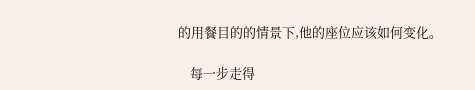的用餐目的的情景下,他的座位应该如何变化。

    每一步走得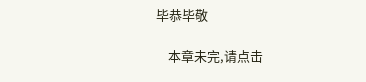毕恭毕敬

    本章未完,请点击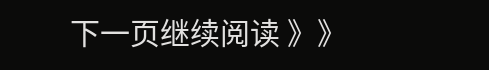下一页继续阅读 》》